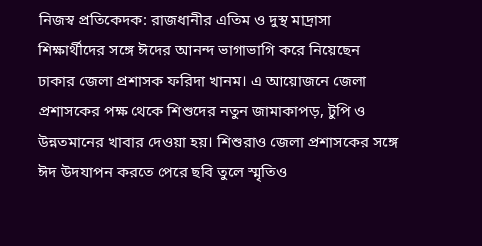নিজস্ব প্রতিকেদক: রাজধানীর এতিম ও দুস্থ মাদ্রাসা শিক্ষার্থীদের সঙ্গে ঈদের আনন্দ ভাগাভাগি করে নিয়েছেন ঢাকার জেলা প্রশাসক ফরিদা খানম। এ আয়োজনে জেলা প্রশাসকের পক্ষ থেকে শিশুদের নতুন জামাকাপড়, টুপি ও উন্নতমানের খাবার দেওয়া হয়। শিশুরাও জেলা প্রশাসকের সঙ্গে ঈদ উদযাপন করতে পেরে ছবি তুলে স্মৃতিও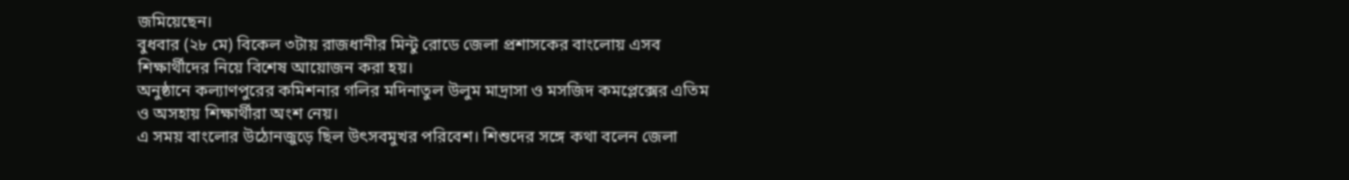জমিয়েছেন।
বুধবার (২৮ মে) বিকেল ৩টায় রাজধানীর মিন্টু রোডে জেলা প্রশাসকের বাংলোয় এসব শিক্ষার্থীদের নিয়ে বিশেষ আয়োজন করা হয়।
অনুষ্ঠানে কল্যাণপুরের কমিশনার গলির মদিনাতুল উলুম মাদ্রাসা ও মসজিদ কমপ্লেক্সের এতিম ও অসহায় শিক্ষার্থীরা অংশ নেয়।
এ সময় বাংলোর উঠোনজুড়ে ছিল উৎসবমুখর পরিবেশ। শিশুদের সঙ্গে কথা বলেন জেলা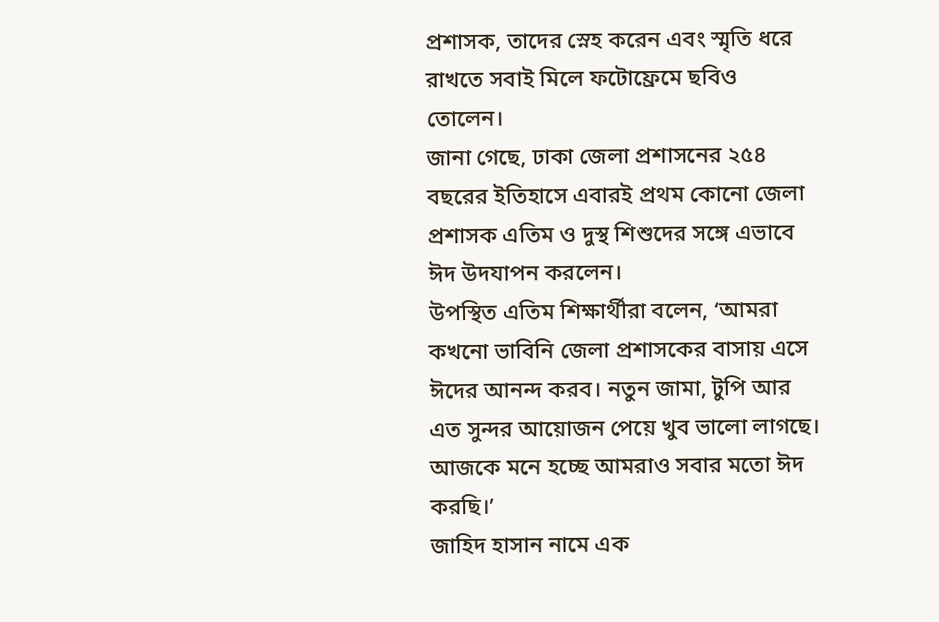প্রশাসক, তাদের স্নেহ করেন এবং স্মৃতি ধরে রাখতে সবাই মিলে ফটোফ্রেমে ছবিও তোলেন।
জানা গেছে, ঢাকা জেলা প্রশাসনের ২৫৪ বছরের ইতিহাসে এবারই প্রথম কোনো জেলা প্রশাসক এতিম ও দুস্থ শিশুদের সঙ্গে এভাবে ঈদ উদযাপন করলেন।
উপস্থিত এতিম শিক্ষার্থীরা বলেন, ‘আমরা কখনো ভাবিনি জেলা প্রশাসকের বাসায় এসে ঈদের আনন্দ করব। নতুন জামা, টুপি আর এত সুন্দর আয়োজন পেয়ে খুব ভালো লাগছে। আজকে মনে হচ্ছে আমরাও সবার মতো ঈদ করছি।’
জাহিদ হাসান নামে এক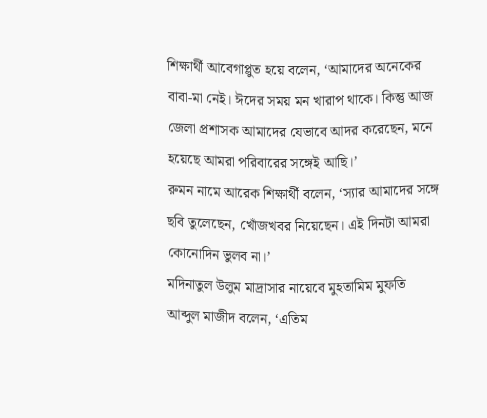শিক্ষার্থী আবেগাপ্লুত হয়ে বলেন, ‘আমাদের অনেকের বাবা-মা নেই। ঈদের সময় মন খারাপ থাকে। কিন্তু আজ জেলা প্রশাসক আমাদের যেভাবে আদর করেছেন, মনে হয়েছে আমরা পরিবারের সঙ্গেই আছি।’
রুমন নামে আরেক শিক্ষার্থী বলেন, ‘স্যার আমাদের সঙ্গে ছবি তুলেছেন, খোঁজখবর নিয়েছেন। এই দিনটা আমরা কোনোদিন ভুলব না।’
মদিনাতুল উলুম মাদ্রাসার নায়েবে মুহতামিম মুফতি আব্দুল মাজীদ বলেন, ‘এতিম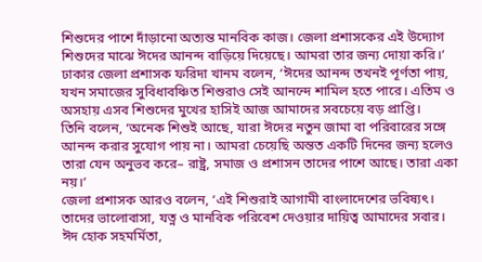শিশুদের পাশে দাঁড়ানো অত্যন্ত মানবিক কাজ। জেলা প্রশাসকের এই উদ্যোগ শিশুদের মাঝে ঈদের আনন্দ বাড়িয়ে দিয়েছে। আমরা তার জন্য দোয়া করি।’
ঢাকার জেলা প্রশাসক ফরিদা খানম বলেন, ‘ঈদের আনন্দ তখনই পূর্ণতা পায়, যখন সমাজের সুবিধাবঞ্চিত শিশুরাও সেই আনন্দে শামিল হতে পারে। এতিম ও অসহায় এসব শিশুদের মুখের হাসিই আজ আমাদের সবচেয়ে বড় প্রাপ্তি।
তিনি বলেন, ‘অনেক শিশুই আছে, যারা ঈদের নতুন জামা বা পরিবারের সঙ্গে আনন্দ করার সুযোগ পায় না। আমরা চেয়েছি অন্তত একটি দিনের জন্য হলেও তারা যেন অনুভব করে– রাষ্ট্র, সমাজ ও প্রশাসন তাদের পাশে আছে। তারা একা নয়।’
জেলা প্রশাসক আরও বলেন, ‘এই শিশুরাই আগামী বাংলাদেশের ভবিষ্যৎ। তাদের ভালোবাসা, যত্ন ও মানবিক পরিবেশ দেওয়ার দায়িত্ব আমাদের সবার। ঈদ হোক সহমর্মিতা,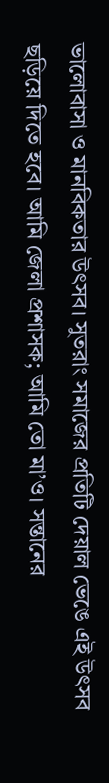ভালোবাসা ও মানবিকতার উৎসব। সুতরাং সমাজের প্রতিটি দেয়াল ভেঙে এই উৎসব ছড়িয়ে দিতে হবে। আমি জেলা প্রশাসক; আমি তো মা’ও। সন্তানের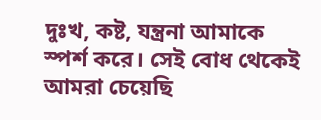দুঃখ, কষ্ট, যন্ত্রনা আমাকে স্পর্শ করে। সেই বোধ থেকেই আমরা চেয়েছি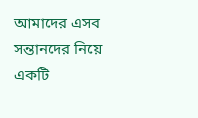আমাদের এসব সন্তানদের নিয়ে একটি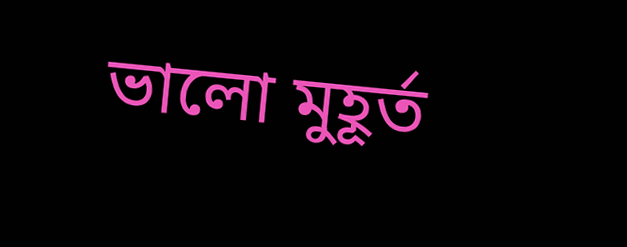ভালো মুহূর্ত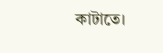কাটাতে।